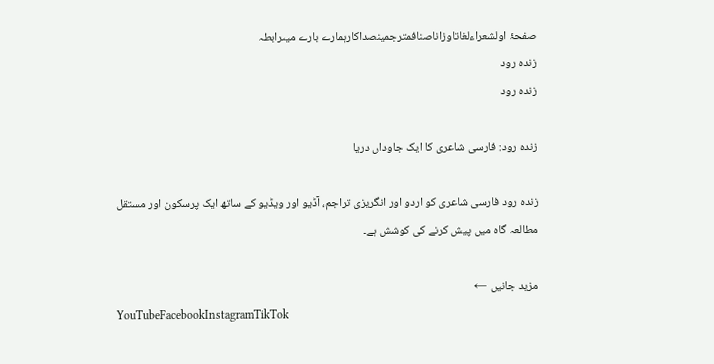صفحۂ اولشعراءلغاتاوزاناصنافمترجمینصداکارہمارے بارے میںرابطہ
زندہ رود
زندہ رود

زندہ رود: فارسی شاعری کا ایک جاوداں دریا

زندہ رود فارسی شاعری کو اردو اور انگریزی تراجم، آڈیو اور ویڈیو کے ساتھ ایک پرسکون اور مستقل مطالعہ گاہ میں پیش کرنے کی کوشش ہے۔

مزید جانیں ←
YouTubeFacebookInstagramTikTok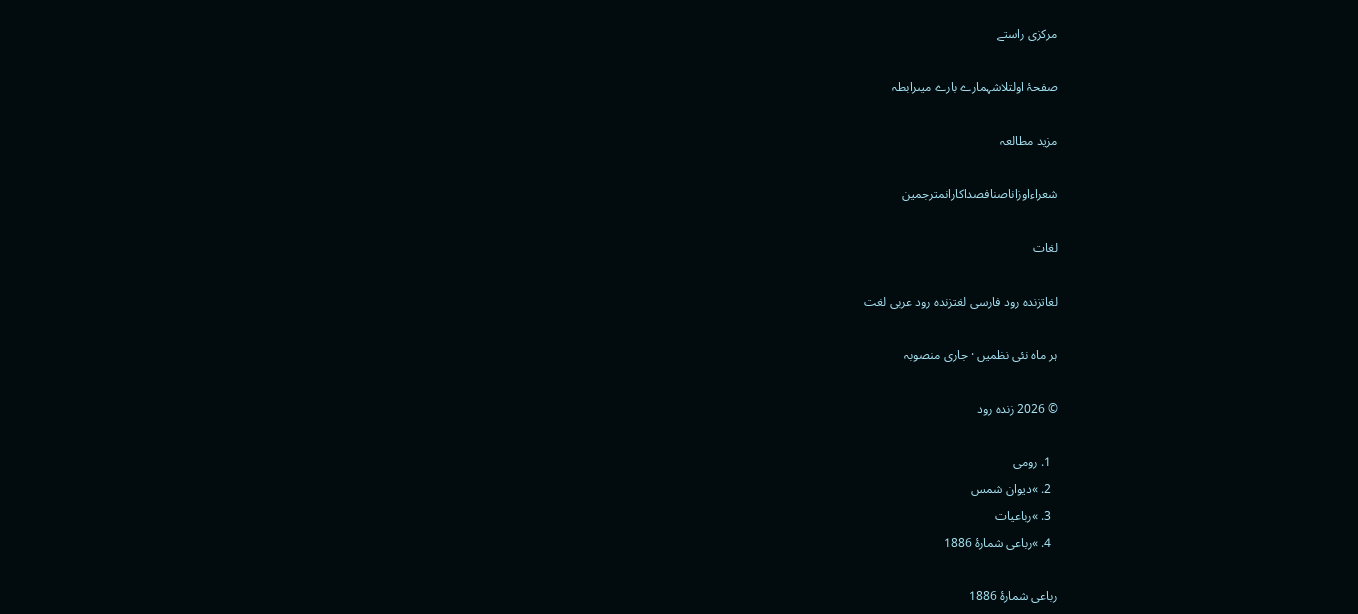مرکزی راستے

صفحۂ اولتلاشہمارے بارے میںرابطہ

مزید مطالعہ

شعراءاوزاناصنافصداکارانمترجمین

لغات

لغاتزندہ رود فارسی لغتزندہ رود عربی لغت

ہر ماہ نئی نظمیں · جاری منصوبہ

© 2026 زندہ رود

  1. رومی
  2. »دیوان شمس
  3. »رباعیات
  4. »رباعی شمارهٔ 1886

رباعی شمارهٔ 1886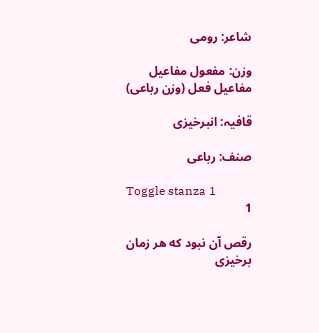شاعر: رومی

وزن: مفعول مفاعیل مفاعیل فعل (وزن رباعی)

قافیہ: انبرخیزی

صنف: رباعی

Toggle stanza 1
1

رقص آن نبود که هر زمان برخیزی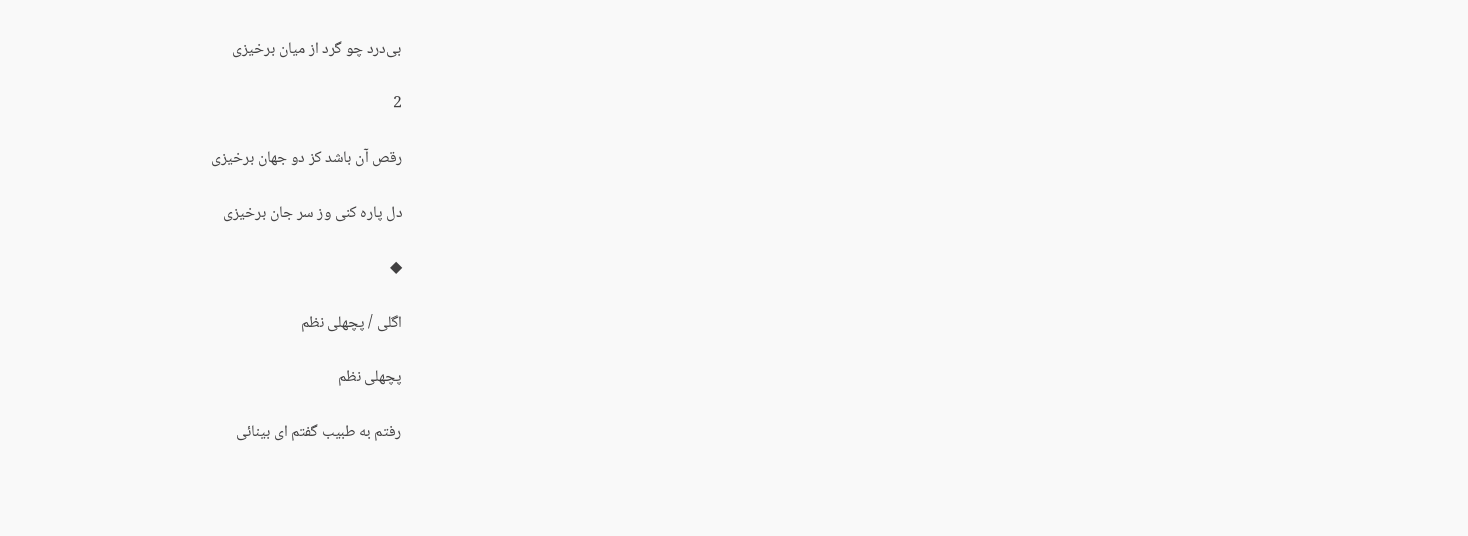بی‌درد چو گرد از میان برخیزی

2

رقص آن باشد کز دو جهان برخیزی

دل پاره کنی وز سر جان برخیزی

◆

اگلی / پچھلی نظم

پچھلی نظم

رفتم به طبیب گفتم ای بینائی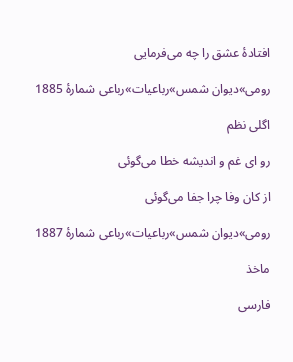افتادهٔ عشق را چه می‌فرمایی

رومی»دیوان شمس»رباعیات»رباعی شمارهٔ 1885

اگلی نظم

رو ای غم و اندیشه خطا می‌گوئی

از کان وفا چرا جفا می‌گوئی

رومی»دیوان شمس»رباعیات»رباعی شمارهٔ 1887

ماخذ

فارسی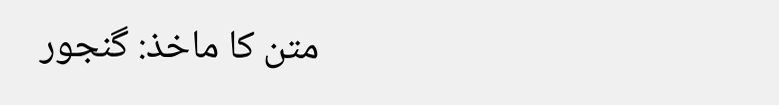متن کا ماخذ: گنجور